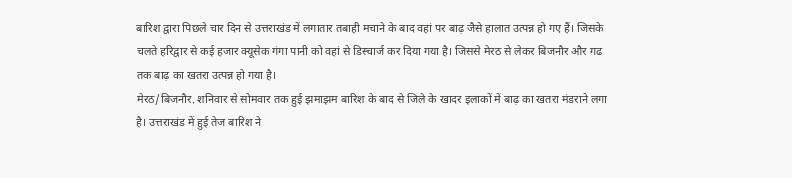बारिश द्वारा पिछले चार दिन से उत्तराखंड में लगातार तबाही मचाने के बाद वहां पर बाढ़ जैसे हालात उत्पन्न हो गए हैं। जिसके चलते हरिद्वार से कई हजार क्यूसेक गंगा पानी को वहां से डिस्चार्ज कर दिया गया है। जिससे मेरठ से लेकर बिजनौर और गढ तक बाढ़ का खतरा उत्पन्न हो गया है।
मेरठ/बिजनौर. शनिवार से सोमवार तक हुई झमाझम बारिश के बाद से जिले के खादर इलाकों में बाढ़ का खतरा मंडराने लगा है। उत्तराखंड में हुई तेज बारिश ने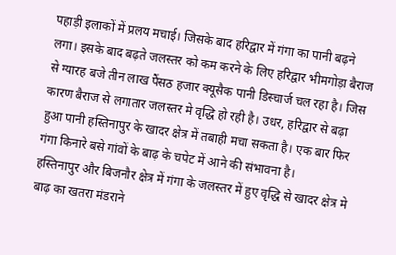पहाड़ी इलाकों में प्रलय मचाई। जिसके बाद हरिद्वार में गंगा का पानी बढ़ने लगा। इसके बाद बढ़ते जलस्तर को कम करने के लिए हरिद्वार भीमगोड़ा बैराज से ग्यारह बजे तीन लाख पैंसठ हजार क्यूसैक पानी डिस्चार्ज चल रहा है। जिस कारण बैराज से लगातार जलस्तर मे वृद्धि हो रही है। उधर, हरिद्वार से बढ़ा हुआ पानी हस्तिनापुर के खादर क्षेत्र में तबाही मचा सकता है। एक बार फिर गंगा किनारे बसे गांवों के बाढ़ के चपेट में आने की संभावना है।
हस्तिनापुर और बिजनौर क्षेत्र में गंगा के जलस्तर में हुए वृद्धि से खादर क्षेत्र मे बाढ़ का खतरा मंडराने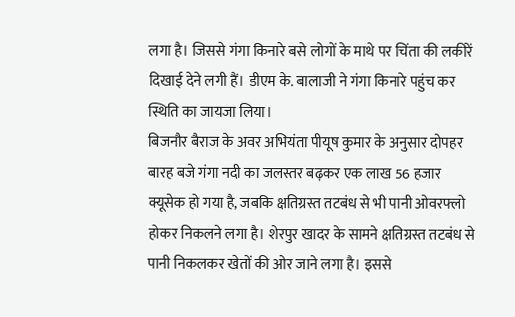लगा है। जिससे गंगा किनारे बसे लोगों के माथे पर चिंता की लकीरें दिखाई देने लगी हैं। डीएम के. बालाजी ने गंगा किनारे पहुंच कर स्थिति का जायजा लिया।
बिजनौर बैराज के अवर अभियंता पीयूष कुमार के अनुसार दोपहर बारह बजे गंगा नदी का जलस्तर बढ़कर एक लाख 56 हजार क्यूसेक हो गया है, जबकि क्षतिग्रस्त तटबंध से भी पानी ओवरफ्लो होकर निकलने लगा है। शेरपुर खादर के सामने क्षतिग्रस्त तटबंध से पानी निकलकर खेतों की ओर जाने लगा है। इससे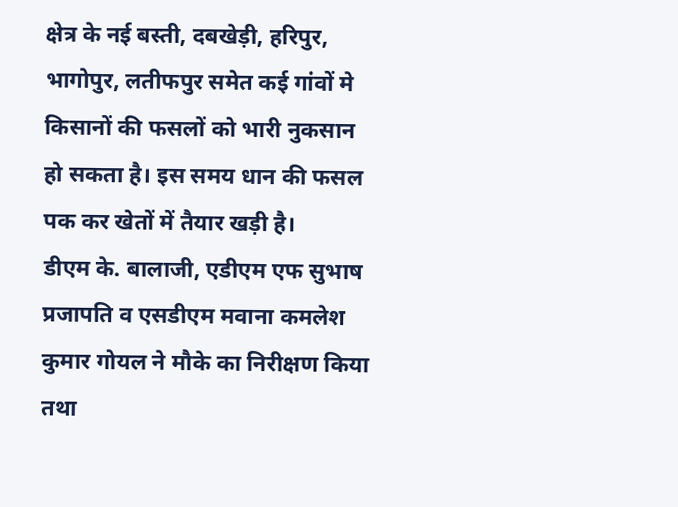क्षेत्र के नई बस्ती, दबखेड़ी, हरिपुर, भागोपुर, लतीफपुर समेत कई गांवों मे किसानों की फसलों को भारी नुकसान हो सकता है। इस समय धान की फसल पक कर खेतों में तैयार खड़ी है।
डीएम के. बालाजी, एडीएम एफ सुभाष प्रजापति व एसडीएम मवाना कमलेश कुमार गोयल ने मौके का निरीक्षण किया तथा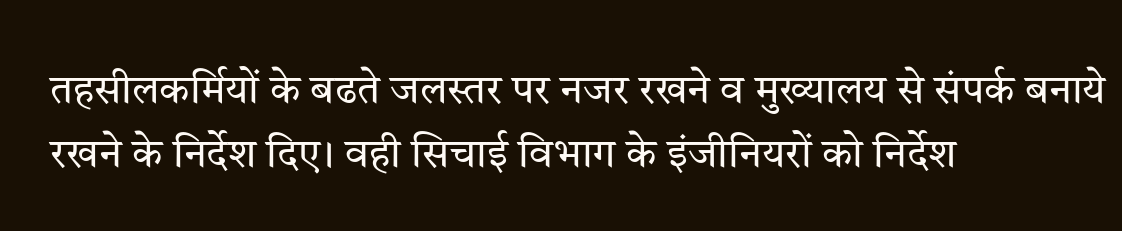तहसीलकर्मियों के बढते जलस्तर पर नजर रखने व मुख्यालय से संपर्क बनाये रखने के निर्देश दिए। वही सिचाई विभाग के इंजीनियरों को निर्देश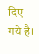दिए गये है।